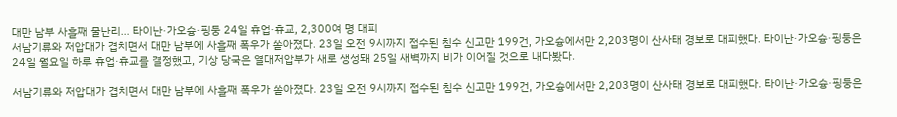대만 남부 사흘째 물난리… 타이난·가오슝·핑둥 24일 휴업·휴교, 2,300여 명 대피
서남기류와 저압대가 겹치면서 대만 남부에 사흘째 폭우가 쏟아졌다. 23일 오전 9시까지 접수된 침수 신고만 199건, 가오슝에서만 2,203명이 산사태 경보로 대피했다. 타이난·가오슝·핑둥은 24일 월요일 하루 휴업·휴교를 결정했고, 기상 당국은 열대저압부가 새로 생성돼 25일 새벽까지 비가 이어질 것으로 내다봤다.

서남기류와 저압대가 겹치면서 대만 남부에 사흘째 폭우가 쏟아졌다. 23일 오전 9시까지 접수된 침수 신고만 199건, 가오슝에서만 2,203명이 산사태 경보로 대피했다. 타이난·가오슝·핑둥은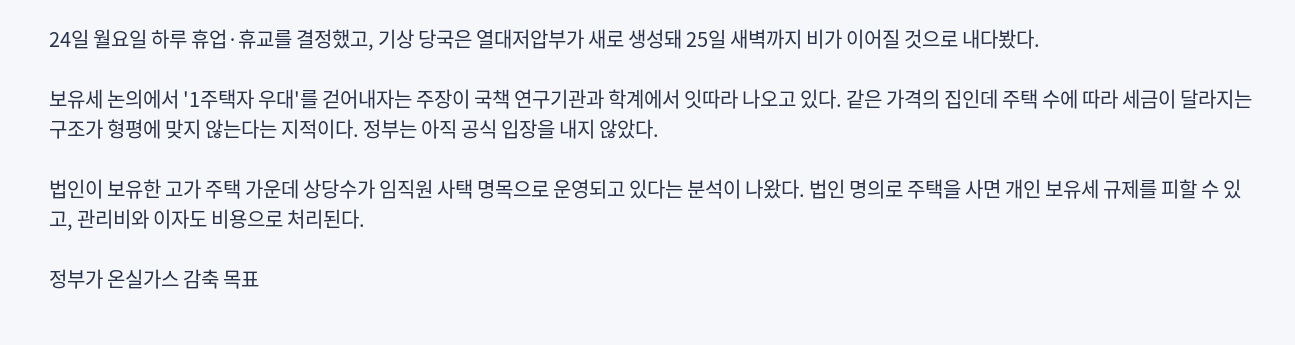24일 월요일 하루 휴업·휴교를 결정했고, 기상 당국은 열대저압부가 새로 생성돼 25일 새벽까지 비가 이어질 것으로 내다봤다.

보유세 논의에서 '1주택자 우대'를 걷어내자는 주장이 국책 연구기관과 학계에서 잇따라 나오고 있다. 같은 가격의 집인데 주택 수에 따라 세금이 달라지는 구조가 형평에 맞지 않는다는 지적이다. 정부는 아직 공식 입장을 내지 않았다.

법인이 보유한 고가 주택 가운데 상당수가 임직원 사택 명목으로 운영되고 있다는 분석이 나왔다. 법인 명의로 주택을 사면 개인 보유세 규제를 피할 수 있고, 관리비와 이자도 비용으로 처리된다.

정부가 온실가스 감축 목표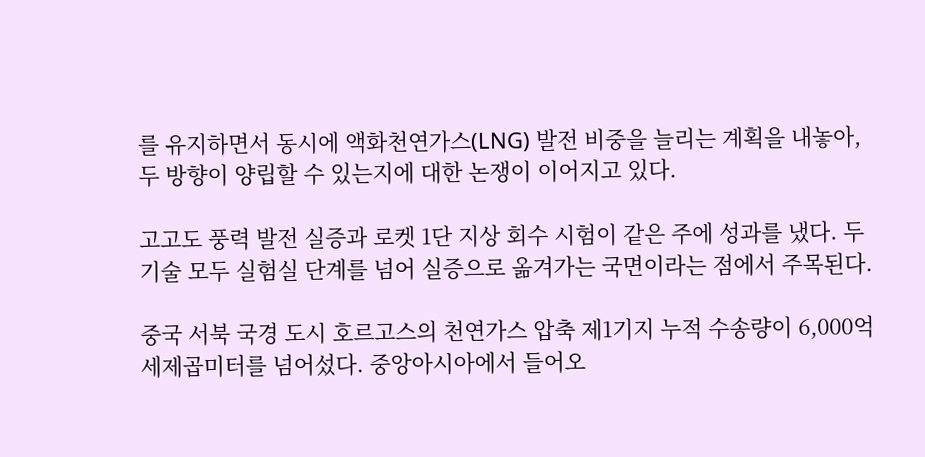를 유지하면서 동시에 액화천연가스(LNG) 발전 비중을 늘리는 계획을 내놓아, 두 방향이 양립할 수 있는지에 대한 논쟁이 이어지고 있다.

고고도 풍력 발전 실증과 로켓 1단 지상 회수 시험이 같은 주에 성과를 냈다. 두 기술 모두 실험실 단계를 넘어 실증으로 옮겨가는 국면이라는 점에서 주목된다.

중국 서북 국경 도시 호르고스의 천연가스 압축 제1기지 누적 수송량이 6,000억 세제곱미터를 넘어섰다. 중앙아시아에서 들어오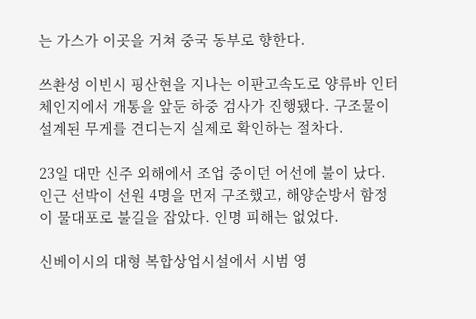는 가스가 이곳을 거쳐 중국 동부로 향한다.

쓰촨성 이빈시 핑산현을 지나는 이판고속도로 양류바 인터체인지에서 개통을 앞둔 하중 검사가 진행됐다. 구조물이 설계된 무게를 견디는지 실제로 확인하는 절차다.

23일 대만 신주 외해에서 조업 중이던 어선에 불이 났다. 인근 선박이 선원 4명을 먼저 구조했고, 해양순방서 함정이 물대포로 불길을 잡았다. 인명 피해는 없었다.

신베이시의 대형 복합상업시설에서 시범 영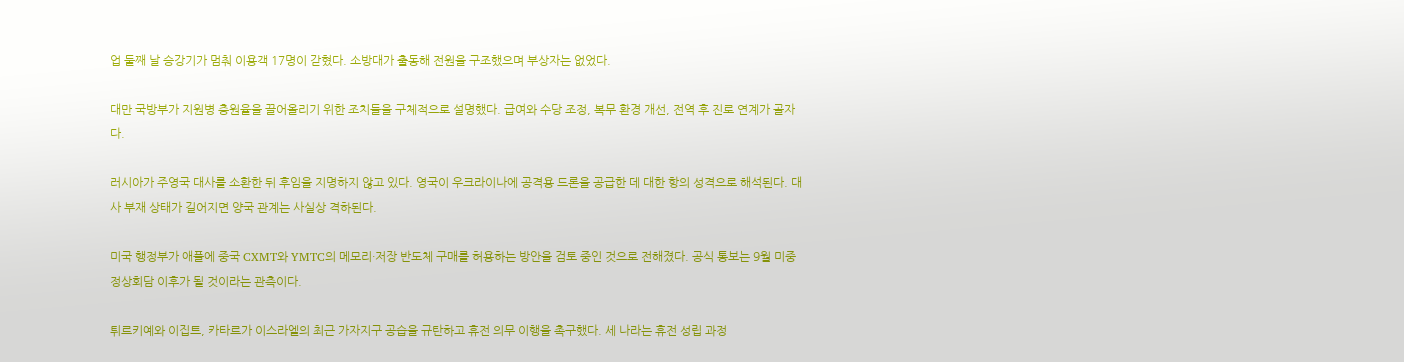업 둘째 날 승강기가 멈춰 이용객 17명이 갇혔다. 소방대가 출동해 전원을 구조했으며 부상자는 없었다.

대만 국방부가 지원병 충원율을 끌어올리기 위한 조치들을 구체적으로 설명했다. 급여와 수당 조정, 복무 환경 개선, 전역 후 진로 연계가 골자다.

러시아가 주영국 대사를 소환한 뒤 후임을 지명하지 않고 있다. 영국이 우크라이나에 공격용 드론을 공급한 데 대한 항의 성격으로 해석된다. 대사 부재 상태가 길어지면 양국 관계는 사실상 격하된다.

미국 행정부가 애플에 중국 CXMT와 YMTC의 메모리·저장 반도체 구매를 허용하는 방안을 검토 중인 것으로 전해졌다. 공식 통보는 9월 미중 정상회담 이후가 될 것이라는 관측이다.

튀르키예와 이집트, 카타르가 이스라엘의 최근 가자지구 공습을 규탄하고 휴전 의무 이행을 촉구했다. 세 나라는 휴전 성립 과정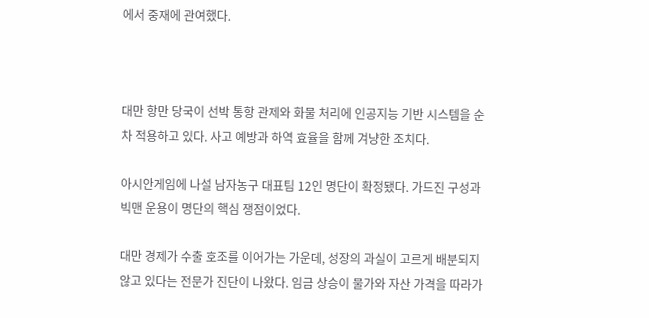에서 중재에 관여했다.



대만 항만 당국이 선박 통항 관제와 화물 처리에 인공지능 기반 시스템을 순차 적용하고 있다. 사고 예방과 하역 효율을 함께 겨냥한 조치다.

아시안게임에 나설 남자농구 대표팀 12인 명단이 확정됐다. 가드진 구성과 빅맨 운용이 명단의 핵심 쟁점이었다.

대만 경제가 수출 호조를 이어가는 가운데, 성장의 과실이 고르게 배분되지 않고 있다는 전문가 진단이 나왔다. 임금 상승이 물가와 자산 가격을 따라가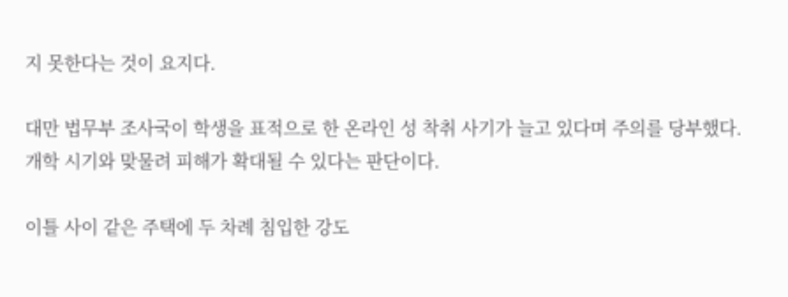지 못한다는 것이 요지다.

대만 법무부 조사국이 학생을 표적으로 한 온라인 성 착취 사기가 늘고 있다며 주의를 당부했다. 개학 시기와 맞물려 피해가 확대될 수 있다는 판단이다.

이틀 사이 같은 주택에 두 차례 침입한 강도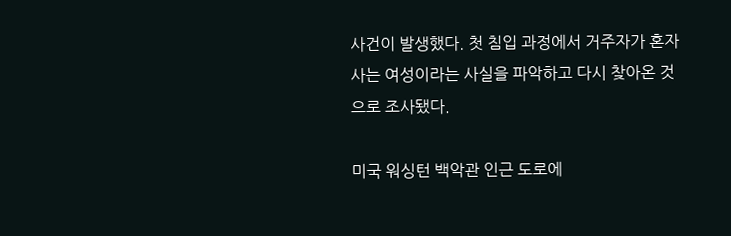사건이 발생했다. 첫 침입 과정에서 거주자가 혼자 사는 여성이라는 사실을 파악하고 다시 찾아온 것으로 조사됐다.

미국 워싱턴 백악관 인근 도로에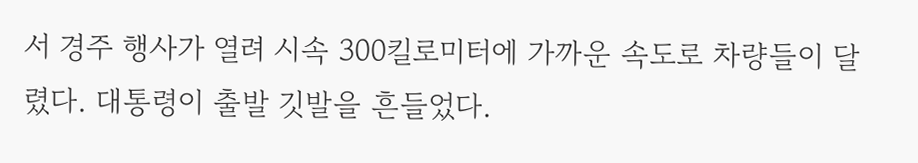서 경주 행사가 열려 시속 300킬로미터에 가까운 속도로 차량들이 달렸다. 대통령이 출발 깃발을 흔들었다.